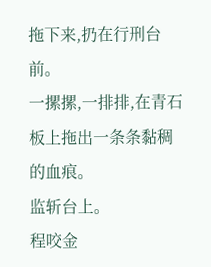拖下来,扔在行刑台前。
一摞摞,一排排,在青石板上拖出一条条黏稠的血痕。
监斩台上。
程咬金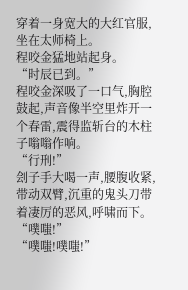穿着一身宽大的大红官服,坐在太师椅上。
程咬金猛地站起身。
“时辰已到。”
程咬金深吸了一口气,胸腔鼓起,声音像半空里炸开一个春雷,震得监斩台的木柱子嗡嗡作响。
“行刑!”
刽子手大喝一声,腰腹收紧,带动双臂,沉重的鬼头刀带着凄厉的恶风,呼啸而下。
“噗嗤!”
“噗嗤!噗嗤!”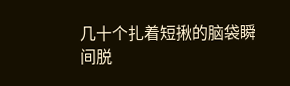几十个扎着短揪的脑袋瞬间脱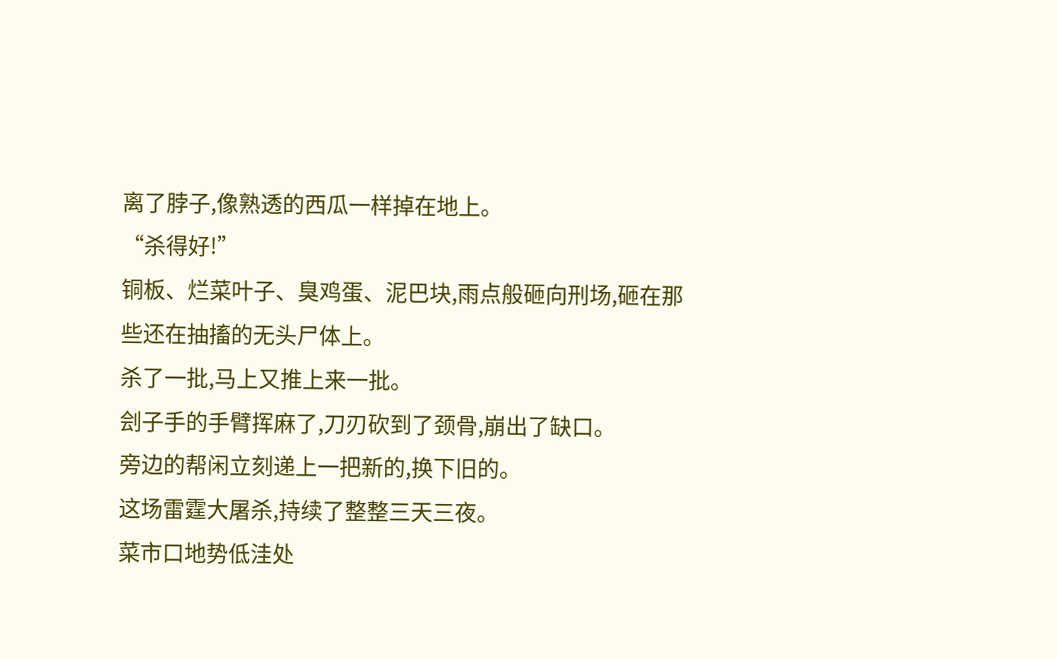离了脖子,像熟透的西瓜一样掉在地上。
“杀得好!”
铜板、烂菜叶子、臭鸡蛋、泥巴块,雨点般砸向刑场,砸在那些还在抽搐的无头尸体上。
杀了一批,马上又推上来一批。
刽子手的手臂挥麻了,刀刃砍到了颈骨,崩出了缺口。
旁边的帮闲立刻递上一把新的,换下旧的。
这场雷霆大屠杀,持续了整整三天三夜。
菜市口地势低洼处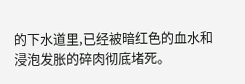的下水道里,已经被暗红色的血水和浸泡发胀的碎肉彻底堵死。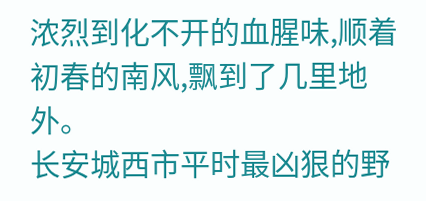浓烈到化不开的血腥味,顺着初春的南风,飘到了几里地外。
长安城西市平时最凶狠的野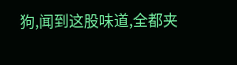狗,闻到这股味道,全都夹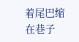着尾巴缩在巷子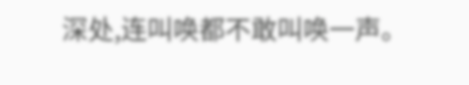深处,连叫唤都不敢叫唤一声。